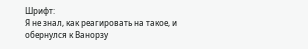Шрифт:
Я не знал, как реагировать на такое, и обернулся к Ванорзу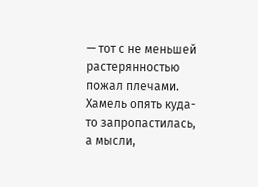— тот с не меньшей растерянностью пожал плечами. Хамель опять куда-то запропастилась, а мысли,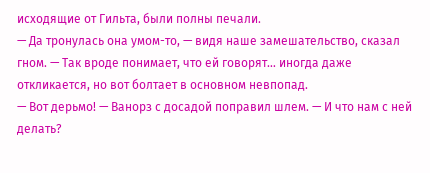исходящие от Гильта, были полны печали.
— Да тронулась она умом-то, — видя наше замешательство, сказал гном. — Так вроде понимает, что ей говорят… иногда даже откликается, но вот болтает в основном невпопад.
— Вот дерьмо! — Ванорз с досадой поправил шлем. — И что нам с ней делать?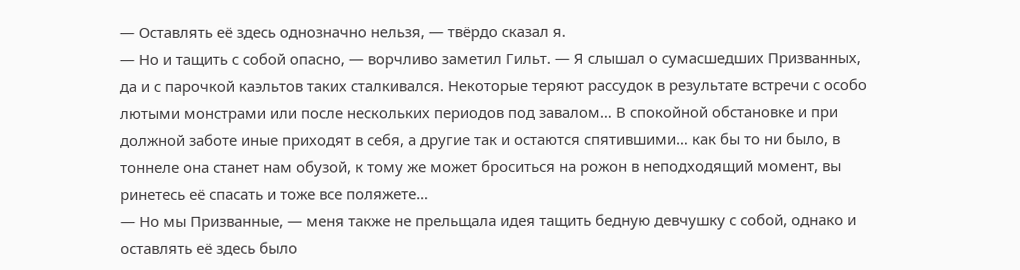— Оставлять её здесь однозначно нельзя, — твёрдо сказал я.
— Но и тащить с собой опасно, — ворчливо заметил Гильт. — Я слышал о сумасшедших Призванных, да и с парочкой каэльтов таких сталкивался. Некоторые теряют рассудок в результате встречи с особо лютыми монстрами или после нескольких периодов под завалом… В спокойной обстановке и при должной заботе иные приходят в себя, а другие так и остаются спятившими… как бы то ни было, в тоннеле она станет нам обузой, к тому же может броситься на рожон в неподходящий момент, вы ринетесь её спасать и тоже все поляжете…
— Но мы Призванные, — меня также не прельщала идея тащить бедную девчушку с собой, однако и оставлять её здесь было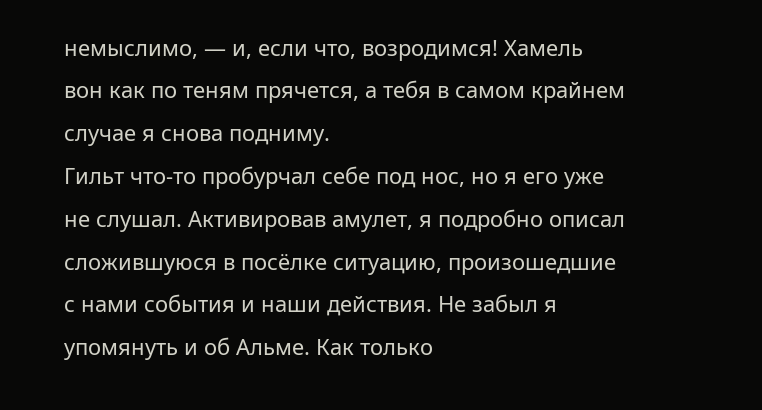немыслимо, — и, если что, возродимся! Хамель вон как по теням прячется, а тебя в самом крайнем случае я снова подниму.
Гильт что-то пробурчал себе под нос, но я его уже не слушал. Активировав амулет, я подробно описал сложившуюся в посёлке ситуацию, произошедшие с нами события и наши действия. Не забыл я упомянуть и об Альме. Как только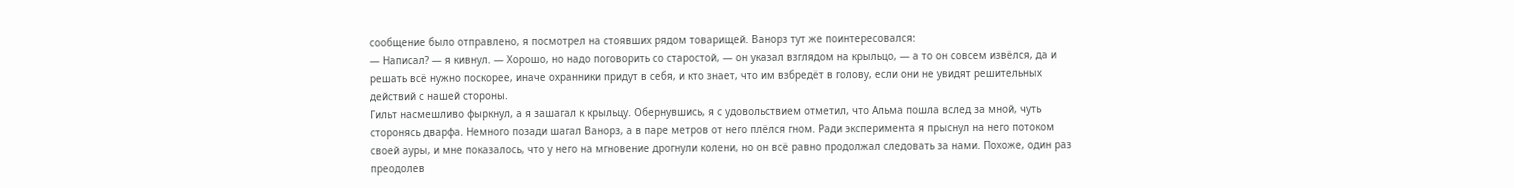сообщение было отправлено, я посмотрел на стоявших рядом товарищей. Ванорз тут же поинтересовался:
— Написал? — я кивнул. — Хорошо, но надо поговорить со старостой, — он указал взглядом на крыльцо, — а то он совсем извёлся, да и решать всё нужно поскорее, иначе охранники придут в себя, и кто знает, что им взбредёт в голову, если они не увидят решительных действий с нашей стороны.
Гильт насмешливо фыркнул, а я зашагал к крыльцу. Обернувшись, я с удовольствием отметил, что Альма пошла вслед за мной, чуть сторонясь дварфа. Немного позади шагал Ванорз, а в паре метров от него плёлся гном. Ради эксперимента я прыснул на него потоком своей ауры, и мне показалось, что у него на мгновение дрогнули колени, но он всё равно продолжал следовать за нами. Похоже, один раз преодолев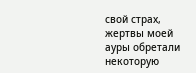свой страх, жертвы моей ауры обретали некоторую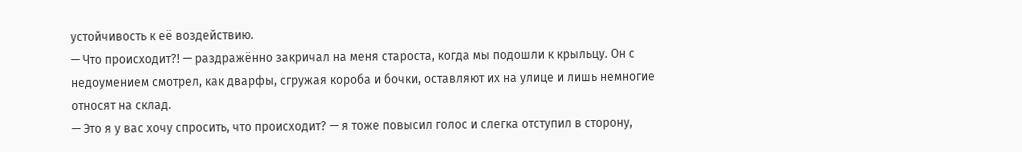устойчивость к её воздействию.
— Что происходит?! — раздражённо закричал на меня староста, когда мы подошли к крыльцу. Он с недоумением смотрел, как дварфы, сгружая короба и бочки, оставляют их на улице и лишь немногие относят на склад.
— Это я у вас хочу спросить, что происходит? — я тоже повысил голос и слегка отступил в сторону,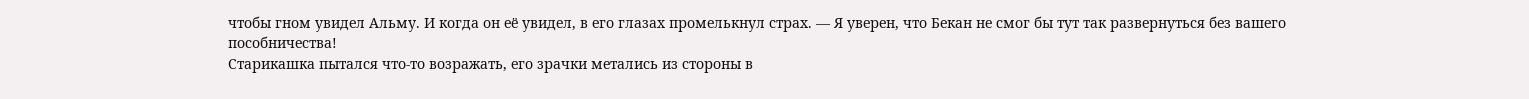чтобы гном увидел Альму. И когда он её увидел, в его глазах промелькнул страх. — Я уверен, что Бекан не смог бы тут так развернуться без вашего пособничества!
Старикашка пытался что-то возражать, его зрачки метались из стороны в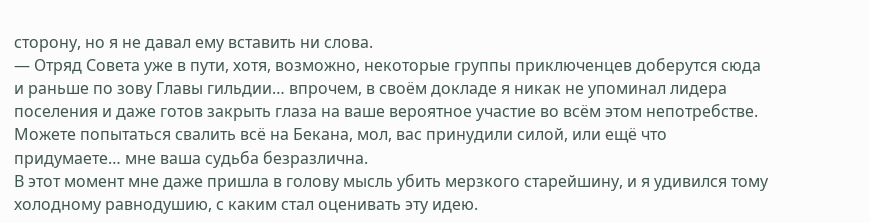сторону, но я не давал ему вставить ни слова.
— Отряд Совета уже в пути, хотя, возможно, некоторые группы приключенцев доберутся сюда и раньше по зову Главы гильдии… впрочем, в своём докладе я никак не упоминал лидера поселения и даже готов закрыть глаза на ваше вероятное участие во всём этом непотребстве. Можете попытаться свалить всё на Бекана, мол, вас принудили силой, или ещё что придумаете… мне ваша судьба безразлична.
В этот момент мне даже пришла в голову мысль убить мерзкого старейшину, и я удивился тому холодному равнодушию, с каким стал оценивать эту идею.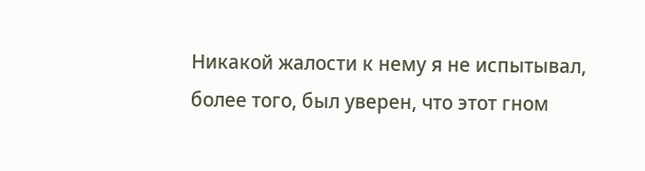Никакой жалости к нему я не испытывал, более того, был уверен, что этот гном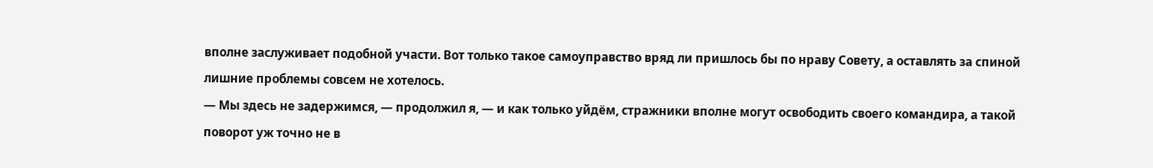вполне заслуживает подобной участи. Вот только такое самоуправство вряд ли пришлось бы по нраву Совету, а оставлять за спиной лишние проблемы совсем не хотелось.
— Мы здесь не задержимся, — продолжил я, — и как только уйдём, стражники вполне могут освободить своего командира, а такой поворот уж точно не в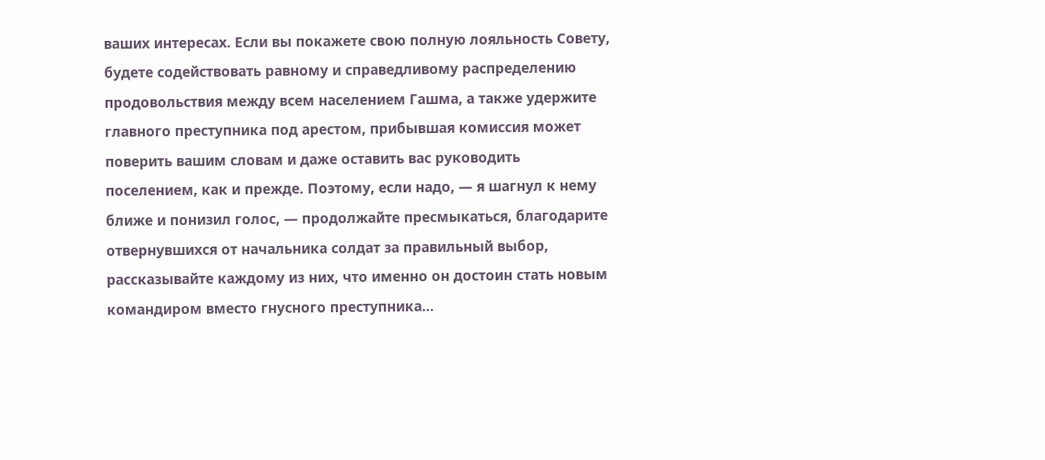ваших интересах. Если вы покажете свою полную лояльность Совету, будете содействовать равному и справедливому распределению продовольствия между всем населением Гашма, а также удержите главного преступника под арестом, прибывшая комиссия может поверить вашим словам и даже оставить вас руководить поселением, как и прежде. Поэтому, если надо, — я шагнул к нему ближе и понизил голос, — продолжайте пресмыкаться, благодарите отвернувшихся от начальника солдат за правильный выбор, рассказывайте каждому из них, что именно он достоин стать новым командиром вместо гнусного преступника…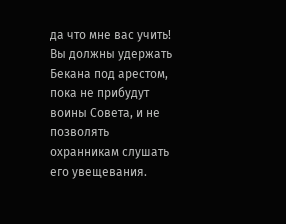да что мне вас учить! Вы должны удержать Бекана под арестом, пока не прибудут воины Совета, и не позволять охранникам слушать его увещевания.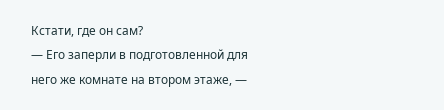Кстати, где он сам?
— Его заперли в подготовленной для него же комнате на втором этаже, —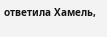ответила Хамель,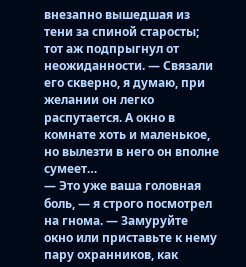внезапно вышедшая из тени за спиной старосты; тот аж подпрыгнул от неожиданности. — Связали его скверно, я думаю, при желании он легко распутается. А окно в комнате хоть и маленькое, но вылезти в него он вполне сумеет…
— Это уже ваша головная боль, — я строго посмотрел на гнома. — Замуруйте окно или приставьте к нему пару охранников, как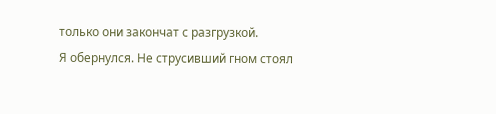только они закончат с разгрузкой.
Я обернулся. Не струсивший гном стоял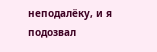неподалёку, и я подозвал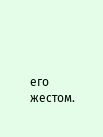его жестом.